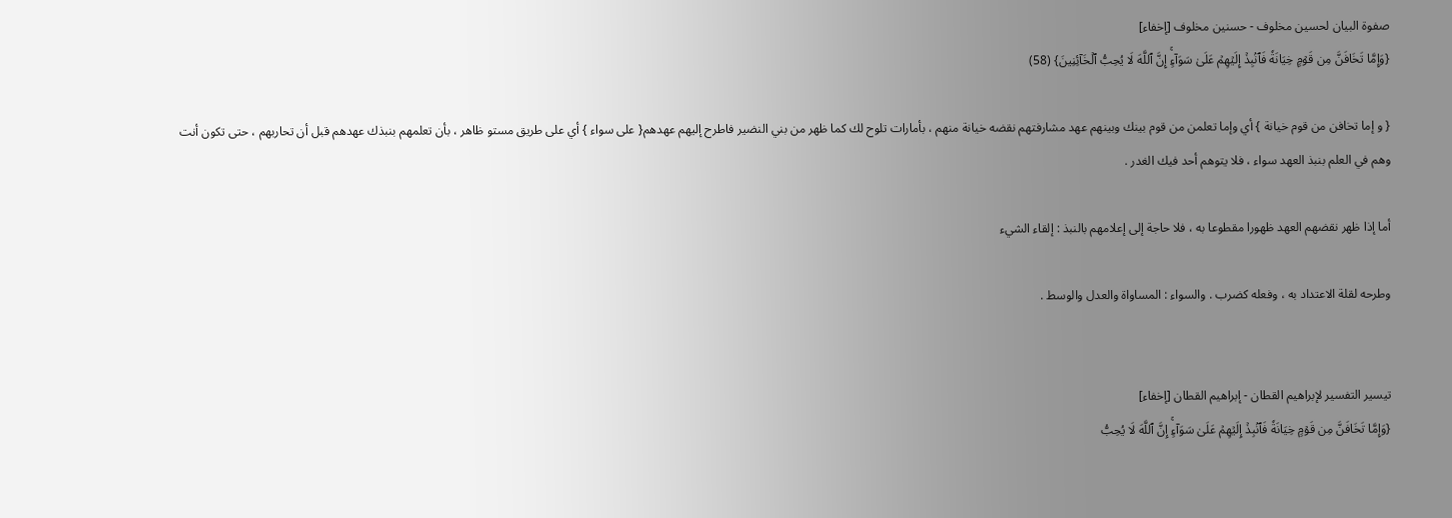صفوة البيان لحسين مخلوف - حسنين مخلوف [إخفاء]
{وَإِمَّا تَخَافَنَّ مِن قَوۡمٍ خِيَانَةٗ فَٱنۢبِذۡ إِلَيۡهِمۡ عَلَىٰ سَوَآءٍۚ إِنَّ ٱللَّهَ لَا يُحِبُّ ٱلۡخَآئِنِينَ} (58)

{ و إما تخافن من قوم خيانة } أي وإما تعلمن من قوم بينك وبينهم عهد مشارفتهم نقضه خيانة منهم ، بأمارات تلوح لك كما ظهر من بني النضير فاطرح إليهم عهدهم{ على سواء } أي على طريق مستو ظاهر ، بأن تعلمهم بنبذك عهدهم قبل أن تحاربهم ، حتى تكون أنت وهم في العلم بنبذ العهد سواء ، فلا يتوهم أحد فيك الغدر .

أما إذا ظهر نقضهم العهد ظهورا مقطوعا به ، فلا حاجة إلى إعلامهم بالنبذ : إلقاء الشيء

وطرحه لقلة الاعتداد به ، وفعله كضرب . والسواء : المساواة والعدل والوسط .


تيسير التفسير لإبراهيم القطان - إبراهيم القطان [إخفاء]
{وَإِمَّا تَخَافَنَّ مِن قَوۡمٍ خِيَانَةٗ فَٱنۢبِذۡ إِلَيۡهِمۡ عَلَىٰ سَوَآءٍۚ إِنَّ ٱللَّهَ لَا يُحِبُّ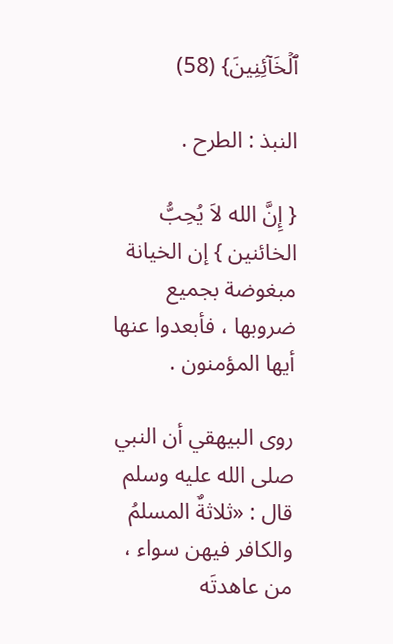ٱلۡخَآئِنِينَ} (58)

النبذ : الطرح .

{ إِنَّ الله لاَ يُحِبُّ الخائنين } إن الخيانة مبغوضة بجميع ضروبها ، فأبعدوا عنها أيها المؤمنون .

روى البيهقي أن النبي صلى الله عليه وسلم قال : «ثلاثةٌ المسلمُ والكافر فيهن سواء ، من عاهدتَه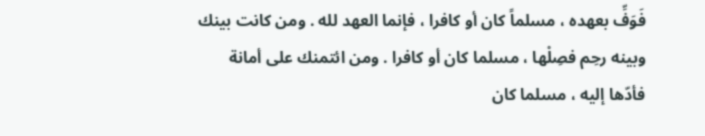فَوَفِّ بعهده ، مسلماً كان أو كافرا ، فإنما العهد لله . ومن كانت بينك وبينه رحِم فصِلْها ، مسلما كان أو كافرا . ومن ائتمنك على أمانة فأدّها إليه ، مسلما كان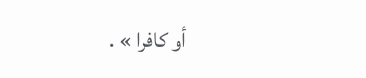أو كافرا » .